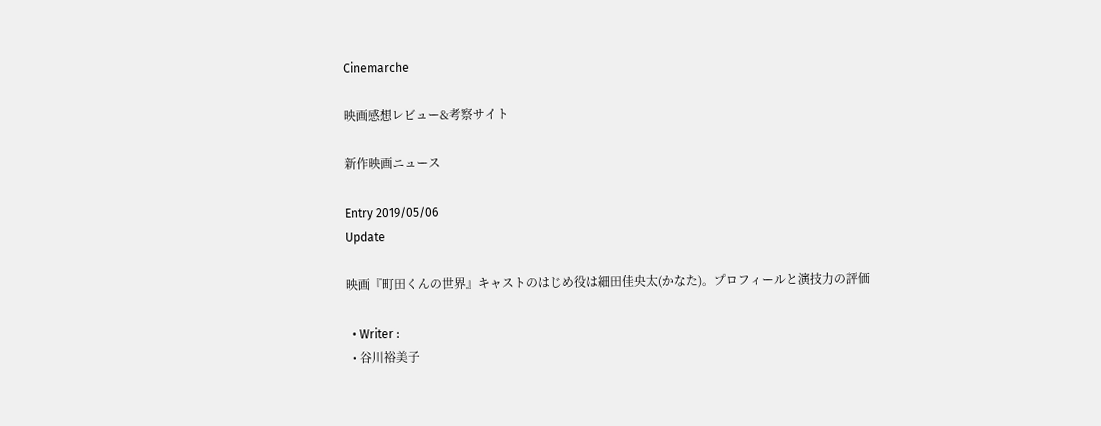Cinemarche

映画感想レビュー&考察サイト

新作映画ニュース

Entry 2019/05/06
Update

映画『町田くんの世界』キャストのはじめ役は細田佳央太(かなた)。プロフィールと演技力の評価

  • Writer :
  • 谷川裕美子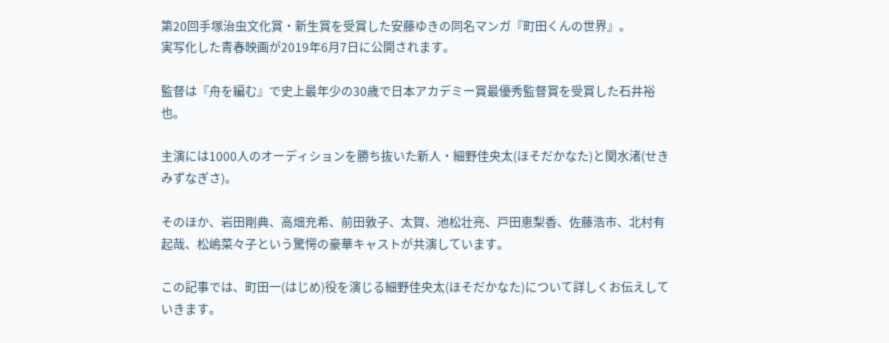第20回手塚治虫文化賞・新生賞を受賞した安藤ゆきの同名マンガ『町田くんの世界』。
実写化した青春映画が2019年6月7日に公開されます。

監督は『舟を編む』で史上最年少の30歳で日本アカデミー賞最優秀監督賞を受賞した石井裕也。

主演には1000人のオーディションを勝ち抜いた新人・細野佳央太(ほそだかなた)と関水渚(せきみずなぎさ)。

そのほか、岩田剛典、高畑充希、前田敦子、太賀、池松壮亮、戸田恵梨香、佐藤浩市、北村有起哉、松嶋菜々子という驚愕の豪華キャストが共演しています。

この記事では、町田一(はじめ)役を演じる細野佳央太(ほそだかなた)について詳しくお伝えしていきます。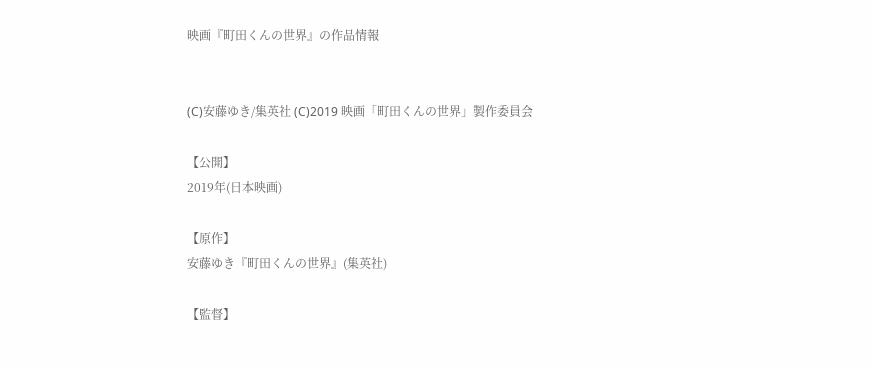映画『町田くんの世界』の作品情報


(C)安藤ゆき/集英社 (C)2019 映画「町田くんの世界」製作委員会

【公開】
2019年(日本映画)

【原作】
安藤ゆき『町田くんの世界』(集英社)

【監督】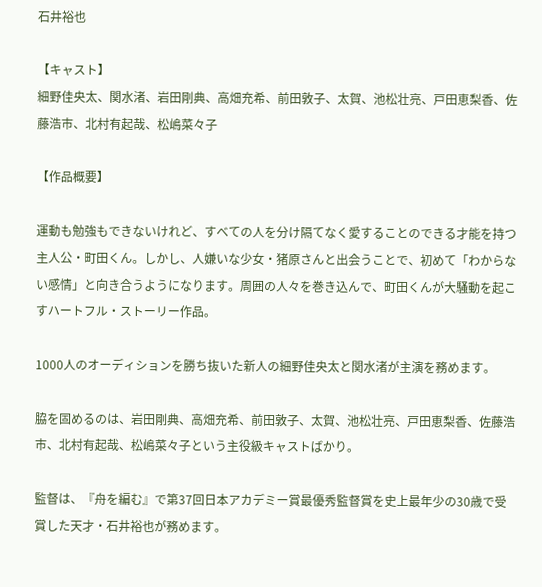石井裕也

【キャスト】
細野佳央太、関水渚、岩田剛典、高畑充希、前田敦子、太賀、池松壮亮、戸田恵梨香、佐藤浩市、北村有起哉、松嶋菜々子

【作品概要】

運動も勉強もできないけれど、すべての人を分け隔てなく愛することのできる才能を持つ主人公・町田くん。しかし、人嫌いな少女・猪原さんと出会うことで、初めて「わからない感情」と向き合うようになります。周囲の人々を巻き込んで、町田くんが大騒動を起こすハートフル・ストーリー作品。

1000人のオーディションを勝ち抜いた新人の細野佳央太と関水渚が主演を務めます。

脇を固めるのは、岩田剛典、高畑充希、前田敦子、太賀、池松壮亮、戸田恵梨香、佐藤浩市、北村有起哉、松嶋菜々子という主役級キャストばかり。

監督は、『舟を編む』で第37回日本アカデミー賞最優秀監督賞を史上最年少の30歳で受賞した天才・石井裕也が務めます。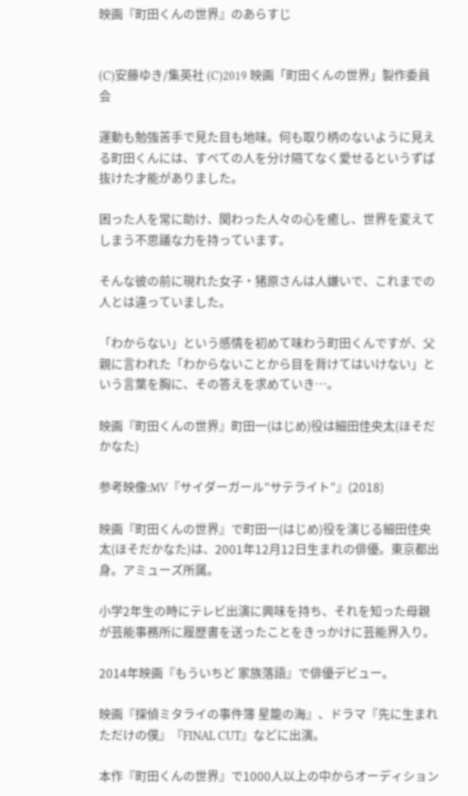映画『町田くんの世界』のあらすじ


(C)安藤ゆき/集英社 (C)2019 映画「町田くんの世界」製作委員会

運動も勉強苦手で見た目も地味。何も取り柄のないように見える町田くんには、すべての人を分け隔てなく愛せるというずば抜けた才能がありました。

困った人を常に助け、関わった人々の心を癒し、世界を変えてしまう不思議な力を持っています。

そんな彼の前に現れた女子・猪原さんは人嫌いで、これまでの人とは違っていました。

「わからない」という感情を初めて味わう町田くんですが、父親に言われた「わからないことから目を背けてはいけない」という言葉を胸に、その答えを求めていき…。

映画『町田くんの世界』町田一(はじめ)役は細田佳央太(ほそだ かなた)

参考映像:MV『サイダーガール”サテライト”』(2018)

映画『町田くんの世界』で町田一(はじめ)役を演じる細田佳央太(ほそだかなた)は、2001年12月12日生まれの俳優。東京都出身。アミューズ所属。

小学2年生の時にテレビ出演に興味を持ち、それを知った母親が芸能事務所に履歴書を送ったことをきっかけに芸能界入り。

2014年映画『もういちど 家族落語』で俳優デビュー。

映画『探偵ミタライの事件簿 星籠の海』、ドラマ『先に生まれただけの僕』『FINAL CUT』などに出演。

本作『町田くんの世界』で1000人以上の中からオーディション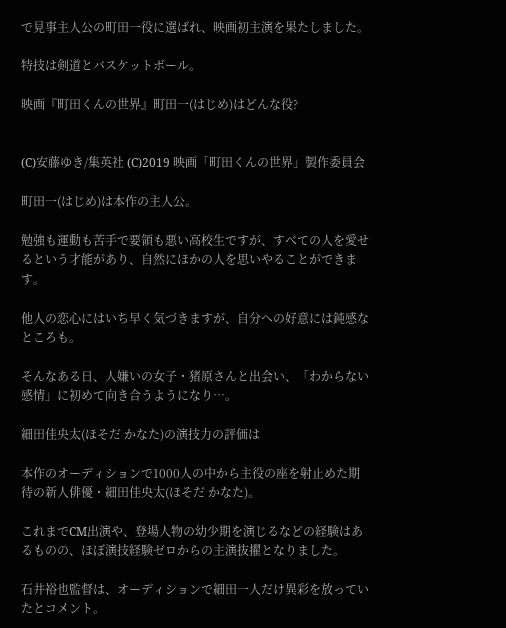で見事主人公の町田一役に選ばれ、映画初主演を果たしました。

特技は剣道とバスケットボール。

映画『町田くんの世界』町田一(はじめ)はどんな役?


(C)安藤ゆき/集英社 (C)2019 映画「町田くんの世界」製作委員会

町田一(はじめ)は本作の主人公。

勉強も運動も苦手で要領も悪い高校生ですが、すべての人を愛せるという才能があり、自然にほかの人を思いやることができます。

他人の恋心にはいち早く気づきますが、自分への好意には鈍感なところも。

そんなある日、人嫌いの女子・猪原さんと出会い、「わからない感情」に初めて向き合うようになり…。

細田佳央太(ほそだ かなた)の演技力の評価は

本作のオーディションで1000人の中から主役の座を射止めた期待の新人俳優・細田佳央太(ほそだ かなた)。

これまでCM出演や、登場人物の幼少期を演じるなどの経験はあるものの、ほぼ演技経験ゼロからの主演抜擢となりました。

石井裕也監督は、オーディションで細田一人だけ異彩を放っていたとコメント。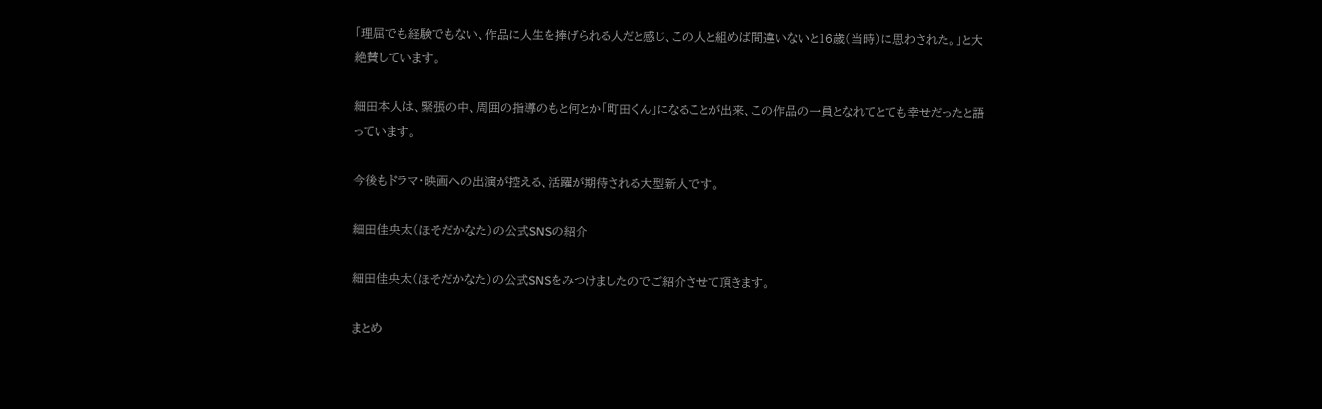「理屈でも経験でもない、作品に人生を捧げられる人だと感じ、この人と組めば間違いないと16歳(当時)に思わされた。」と大絶賛しています。

細田本人は、緊張の中、周囲の指導のもと何とか「町田くん」になることが出来、この作品の一員となれてとても幸せだったと語っています。

今後もドラマ・映画への出演が控える、活躍が期待される大型新人です。

細田佳央太(ほそだかなた)の公式SNSの紹介

細田佳央太(ほそだかなた)の公式SNSをみつけましたのでご紹介させて頂きます。

まとめ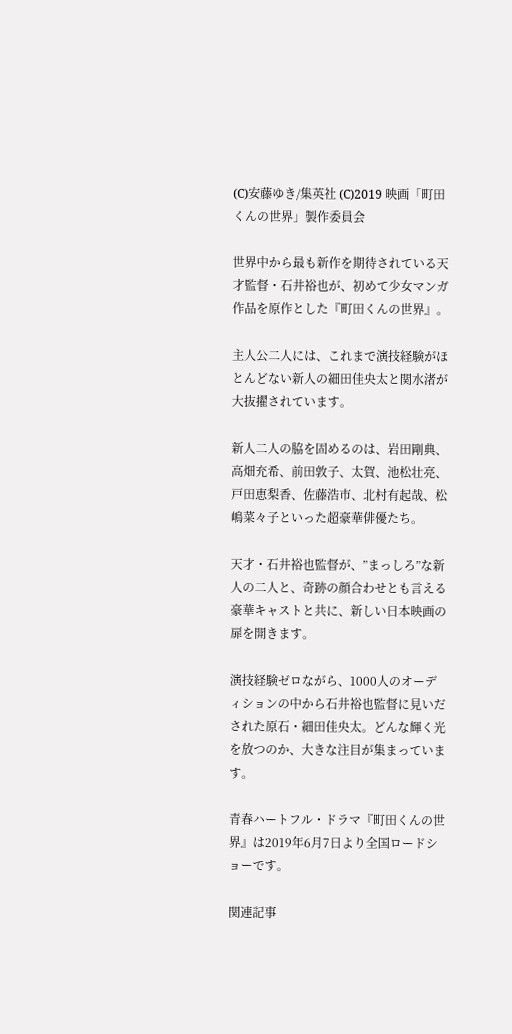(C)安藤ゆき/集英社 (C)2019 映画「町田くんの世界」製作委員会

世界中から最も新作を期待されている天才監督・石井裕也が、初めて少女マンガ作品を原作とした『町田くんの世界』。

主人公二人には、これまで演技経験がほとんどない新人の細田佳央太と関水渚が大抜擢されています。

新人二人の脇を固めるのは、岩田剛典、高畑充希、前田敦子、太賀、池松壮亮、戸田恵梨香、佐藤浩市、北村有起哉、松嶋菜々子といった超豪華俳優たち。

天才・石井裕也監督が、”まっしろ”な新人の二人と、奇跡の顔合わせとも言える豪華キャストと共に、新しい日本映画の扉を開きます。

演技経験ゼロながら、1000人のオーディションの中から石井裕也監督に見いだされた原石・細田佳央太。どんな輝く光を放つのか、大きな注目が集まっています。

青春ハートフル・ドラマ『町田くんの世界』は2019年6月7日より全国ロードショーです。

関連記事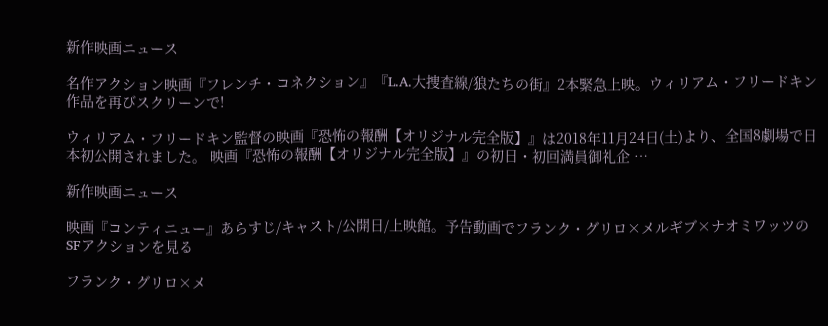新作映画ニュース

名作アクション映画『フレンチ・コネクション』『L.A.大捜査線/狼たちの街』2本緊急上映。ウィリアム・フリードキン作品を再びスクリーンで!

ウィリアム・フリードキン監督の映画『恐怖の報酬【オリジナル完全版】』は2018年11月24日(土)より、全国8劇場で日本初公開されました。 映画『恐怖の報酬【オリジナル完全版】』の初日・初回満員御礼企 …

新作映画ニュース

映画『コンティニュー』あらすじ/キャスト/公開日/上映館。予告動画でフランク・グリロ×メルギブ×ナオミワッツのSFアクションを見る

フランク・グリロ×メ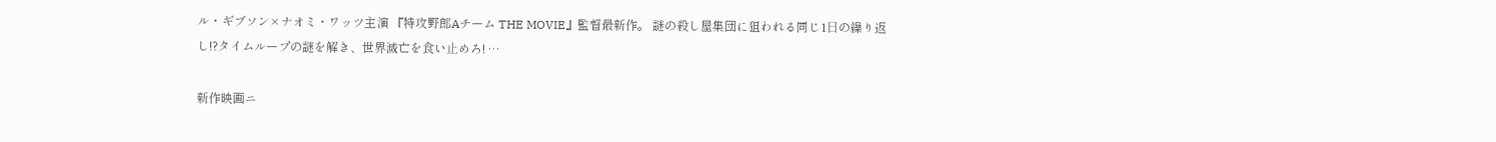ル・ギブソン×ナオミ・ワッツ主演 『特攻野郎Aチーム THE MOVIE』監督最新作。 謎の殺し屋集団に狙われる同じ1⽇の繰り返し!?タイムループの謎を解き、世界滅亡を⾷い⽌めろ! …

新作映画ニ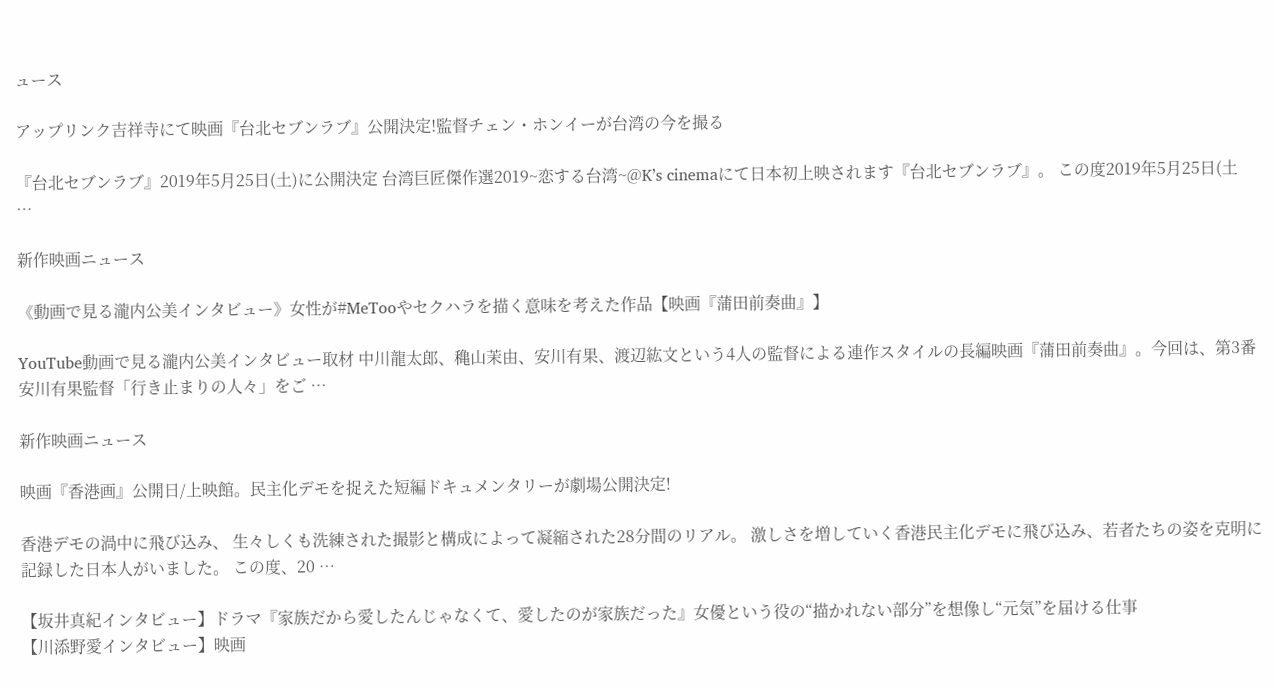ュース

アップリンク吉祥寺にて映画『台北セブンラブ』公開決定!監督チェン・ホンイーが台湾の今を撮る

『台北セブンラブ』2019年5月25日(土)に公開決定 台湾巨匠傑作選2019~恋する台湾~@K’s cinemaにて日本初上映されます『台北セブンラブ』。 この度2019年5月25日(土 …

新作映画ニュース

《動画で見る瀧内公美インタビュー》女性が#MeTooやセクハラを描く意味を考えた作品【映画『蒲田前奏曲』】

YouTube動画で見る瀧内公美インタビュー取材 中川龍太郎、穐山茉由、安川有果、渡辺紘文という4人の監督による連作スタイルの長編映画『蒲田前奏曲』。今回は、第3番安川有果監督「行き止まりの人々」をご …

新作映画ニュース

映画『香港画』公開日/上映館。民主化デモを捉えた短編ドキュメンタリーが劇場公開決定!

香港デモの渦中に飛び込み、 生々しくも洗練された撮影と構成によって凝縮された28分間のリアル。 激しさを増していく香港民主化デモに飛び込み、若者たちの姿を克明に記録した日本人がいました。 この度、20 …

【坂井真紀インタビュー】ドラマ『家族だから愛したんじゃなくて、愛したのが家族だった』女優という役の“描かれない部分”を想像し“元気”を届ける仕事
【川添野愛インタビュー】映画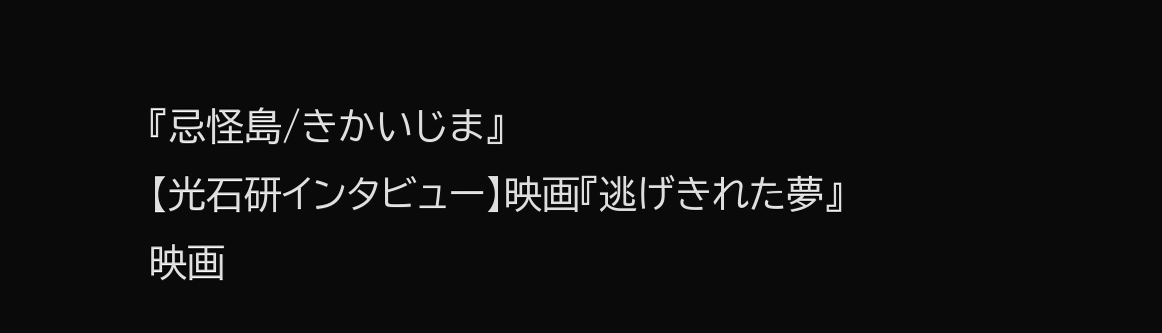『忌怪島/きかいじま』
【光石研インタビュー】映画『逃げきれた夢』
映画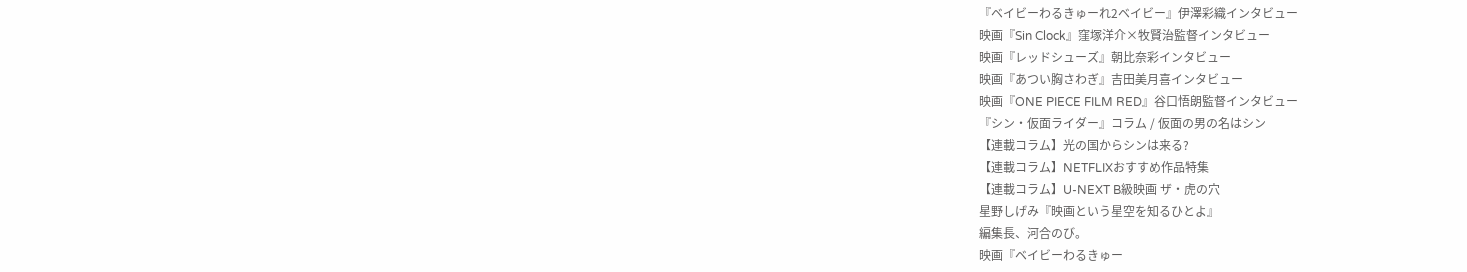『ベイビーわるきゅーれ2ベイビー』伊澤彩織インタビュー
映画『Sin Clock』窪塚洋介×牧賢治監督インタビュー
映画『レッドシューズ』朝比奈彩インタビュー
映画『あつい胸さわぎ』吉田美月喜インタビュー
映画『ONE PIECE FILM RED』谷口悟朗監督インタビュー
『シン・仮面ライダー』コラム / 仮面の男の名はシン
【連載コラム】光の国からシンは来る?
【連載コラム】NETFLIXおすすめ作品特集
【連載コラム】U-NEXT B級映画 ザ・虎の穴
星野しげみ『映画という星空を知るひとよ』
編集長、河合のび。
映画『ベイビーわるきゅー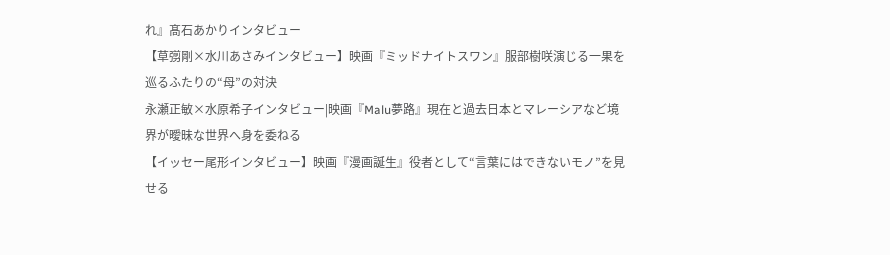れ』髙石あかりインタビュー
【草彅剛×水川あさみインタビュー】映画『ミッドナイトスワン』服部樹咲演じる一果を巡るふたりの“母”の対決
永瀬正敏×水原希子インタビュー|映画『Malu夢路』現在と過去日本とマレーシアなど境界が曖昧な世界へ身を委ねる
【イッセー尾形インタビュー】映画『漫画誕生』役者として“言葉にはできないモノ”を見せる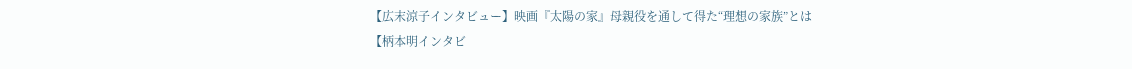【広末涼子インタビュー】映画『太陽の家』母親役を通して得た“理想の家族”とは
【柄本明インタビ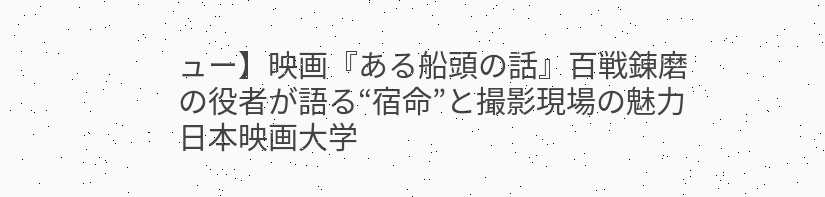ュー】映画『ある船頭の話』百戦錬磨の役者が語る“宿命”と撮影現場の魅力
日本映画大学